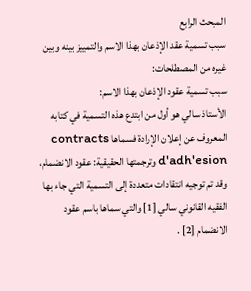المبحث الرابع
سبب تسمية عقد الإذعان بهذا الاسم والتمييز بينه وبين غيره من المصطلحات:
سبب تسمية عقود الإذعان بهذا الاسم:
الأستاذ سالي هو أول من ابتدع هذه التسمية في كتابه المعروف عن إعلان الإرادة فسماها contracts d'adh'esion وترجمتها الحقيقية: عقود الانضمام، وقد تم توجيه انتقادات متعددة إلى التسمية التي جاء بها الفقيه القانوني سالي [1] والتي سماها باسم عقود الانضمام [2] .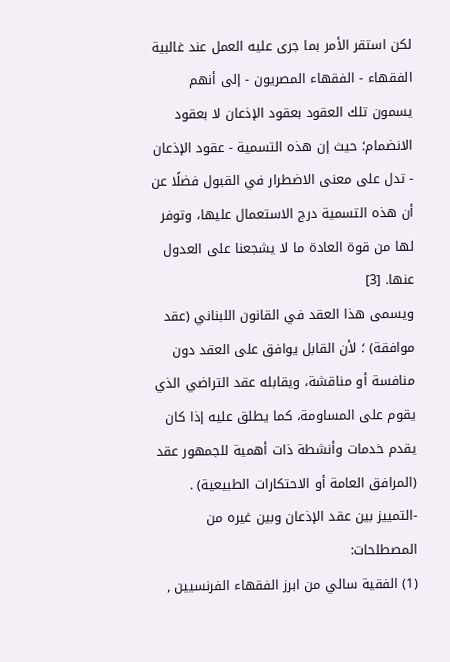لكن استقر الأمر بما جرى عليه العمل عند غالبية الفقهاء - الفقهاء المصريون - إلى أنهم يسمون تلك العقود بعقود الإذعان لا بعقود الانضمام؛ حيث إن هذه التسمية - عقود الإذعان - تدل على معنى الاضطرار في القبول فضلًا عن أن هذه التسمية درج الاستعمال عليها، وتوفر لها من قوة العادة ما لا يشجعنا على العدول عنها. [3]
ويسمى هذا العقد في القانون اللبناني (عقد موافقة) ؛ لأن القابل يوافق على العقد دون منافسة أو مناقشة، ويقابله عقد التراضي الذي يقوم على المساومة، كما يطلق عليه إذا كان يقدم خدمات وأنشطة ذات أهمية للجمهور عقد (المرافق العامة أو الاحتكارات الطبيعية) .
-التمييز بين عقد الإذعان وبين غيره من المصطلحات:
(1) الفقية سالي من ابرز الفقهاء الفرنسيين ,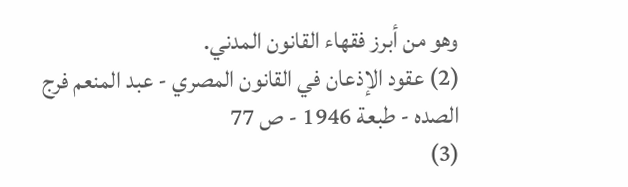وهو من أبرز فقهاء القانون المدني.
(2) عقود الإذعان في القانون المصري - عبد المنعم فرج الصده - طبعة 1946 - ص 77
(3)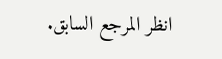انظر المرجع السابق.